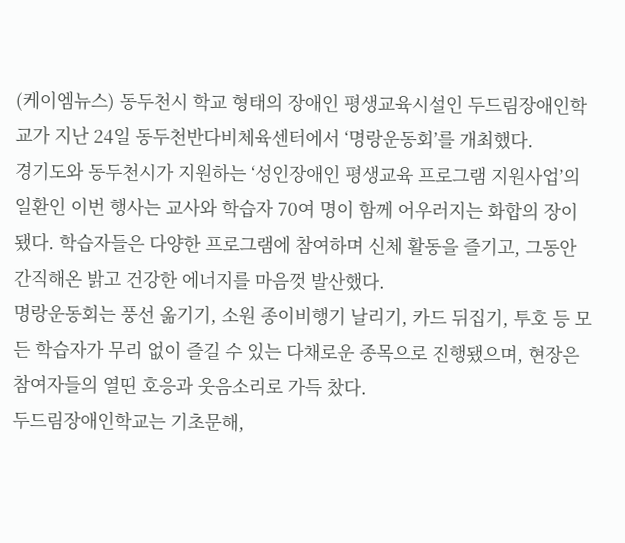(케이엠뉴스) 동두천시 학교 형태의 장애인 평생교육시설인 두드림장애인학교가 지난 24일 동두천반다비체육센터에서 ‘명랑운동회’를 개최했다.
경기도와 동두천시가 지원하는 ‘성인장애인 평생교육 프로그램 지원사업’의 일환인 이번 행사는 교사와 학습자 70여 명이 함께 어우러지는 화합의 장이 됐다. 학습자들은 다양한 프로그램에 참여하며 신체 활동을 즐기고, 그동안 간직해온 밝고 건강한 에너지를 마음껏 발산했다.
명랑운동회는 풍선 옮기기, 소원 종이비행기 날리기, 카드 뒤집기, 투호 등 모든 학습자가 무리 없이 즐길 수 있는 다채로운 종목으로 진행됐으며, 현장은 참여자들의 열띤 호응과 웃음소리로 가득 찼다.
두드림장애인학교는 기초문해,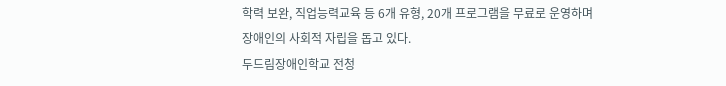학력 보완, 직업능력교육 등 6개 유형, 20개 프로그램을 무료로 운영하며 장애인의 사회적 자립을 돕고 있다.
두드림장애인학교 전청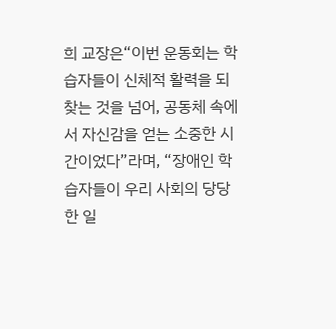희 교장은“이번 운동회는 학습자들이 신체적 활력을 되찾는 것을 넘어, 공동체 속에서 자신감을 얻는 소중한 시간이었다”라며, “장애인 학습자들이 우리 사회의 당당한 일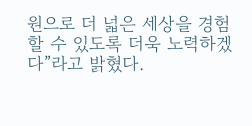원으로 더 넓은 세상을 경험할 수 있도록 더욱 노력하겠다”라고 밝혔다.